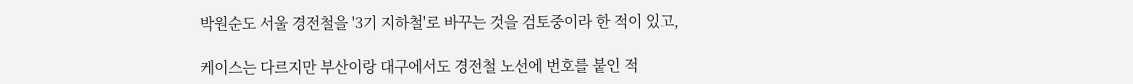박원순도 서울 경전철을 '3기 지하철'로 바꾸는 것을 검토중이라 한 적이 있고,

케이스는 다르지만 부산이랑 대구에서도 경전철 노선에 번호를 붙인 적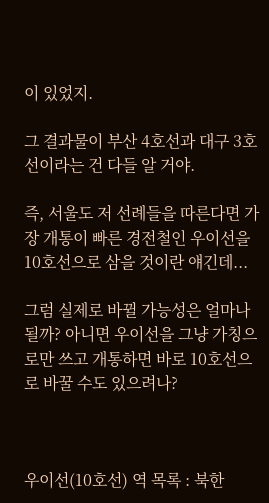이 있었지.

그 결과물이 부산 4호선과 대구 3호선이라는 건 다들 알 거야.

즉, 서울도 저 선례들을 따른다면 가장 개통이 빠른 경전철인 우이선을 10호선으로 삼을 것이란 얘긴데...

그럼 실제로 바뀔 가능성은 얼마나 될까? 아니면 우이선을 그냥 가칭으로만 쓰고 개통하면 바로 10호선으로 바꿀 수도 있으려나?



우이선(10호선) 역 목록 : 북한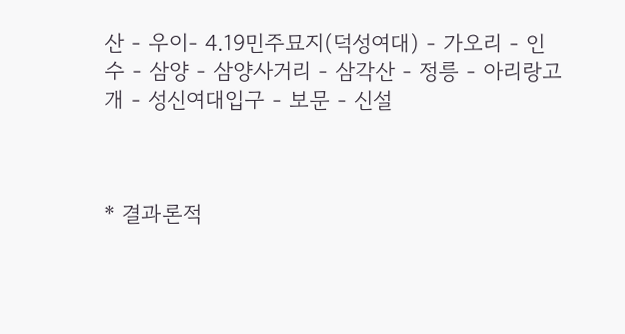산 - 우이- 4.19민주묘지(덕성여대) - 가오리 - 인수 - 삼양 - 삼양사거리 - 삼각산 - 정릉 - 아리랑고개 - 성신여대입구 - 보문 - 신설



* 결과론적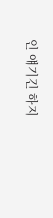인 얘기긴 하지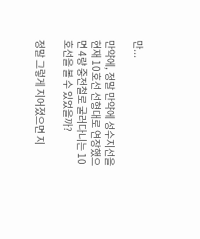만...

만약에, 정말 만약에 성수지선을 현재 10호선 선형대로 연장했으면 4량 중전철로 굴러다니는 10호선을 볼 수 있었을까?

정말 그렇게 지어졌으면 지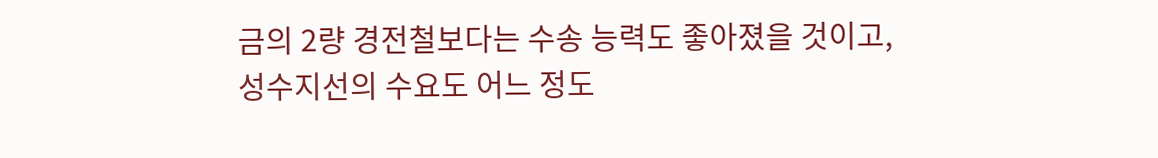금의 2량 경전철보다는 수송 능력도 좋아졌을 것이고, 성수지선의 수요도 어느 정도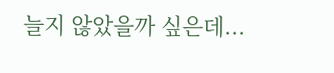늘지 않았을까 싶은데...